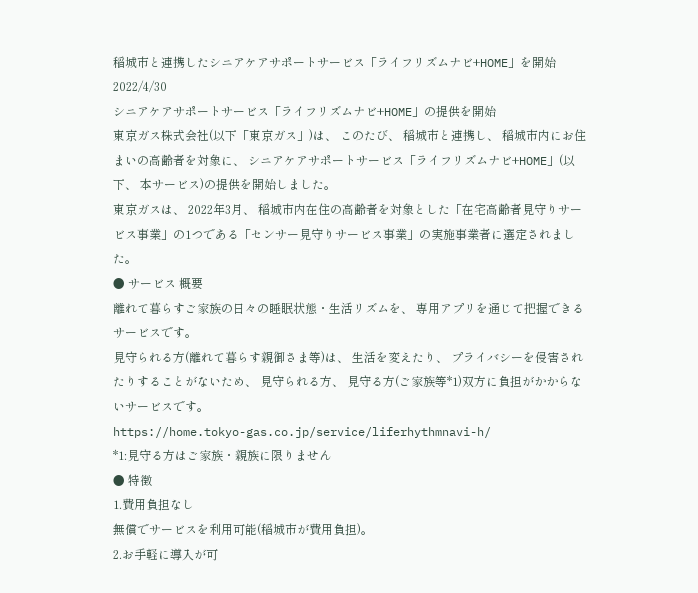稲城市と連携したシニアケアサポートサービス「ライフリズムナビ+HOME」を開始
2022/4/30
シニアケアサポートサービス「ライフリズムナビ+HOME」の提供を開始
東京ガス株式会社(以下「東京ガス」)は、 このたび、 稲城市と連携し、 稲城市内にお住まいの高齢者を対象に、 シニアケアサポートサービス「ライフリズムナビ+HOME」(以下、 本サービス)の提供を開始しました。
東京ガスは、 2022年3月、 稲城市内在住の高齢者を対象とした「在宅高齢者見守りサービス事業」の1つである「センサー見守りサービス事業」の実施事業者に選定されました。
● サービス 概要
離れて暮らすご家族の日々の睡眠状態・生活リズムを、 専用アプリを通じて把握できるサービスです。
見守られる方(離れて暮らす親御さま等)は、 生活を変えたり、 プライバシーを侵害されたりすることがないため、 見守られる方、 見守る方(ご家族等*1)双方に負担がかからないサービスです。
https://home.tokyo-gas.co.jp/service/liferhythmnavi-h/
*1:見守る方はご家族・親族に限りません
● 特徴
1.費用負担なし
無償でサービスを利用可能(稲城市が費用負担)。
2.お手軽に導入が可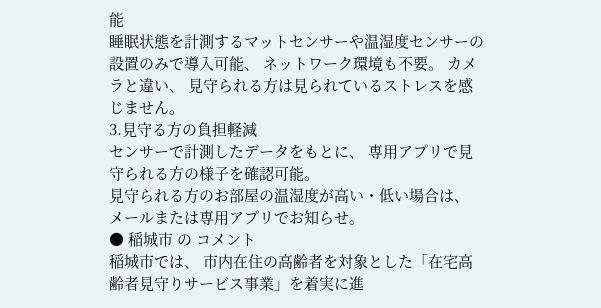能
睡眠状態を計測するマットセンサーや温湿度センサーの設置のみで導入可能、 ネットワーク環境も不要。 カメラと違い、 見守られる方は見られているストレスを感じません。
3.見守る方の負担軽減
センサーで計測したデータをもとに、 専用アプリで見守られる方の様子を確認可能。
見守られる方のお部屋の温湿度が高い・低い場合は、 メールまたは専用アプリでお知らせ。
● 稲城市 の コメント
稲城市では、 市内在住の高齢者を対象とした「在宅高齢者見守りサービス事業」を着実に進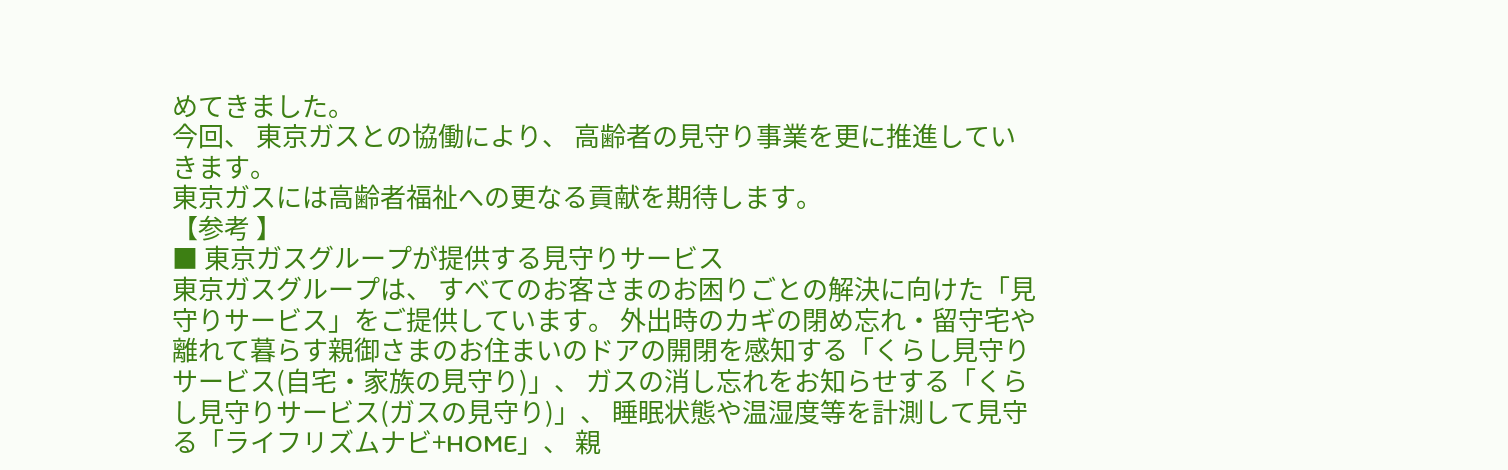めてきました。
今回、 東京ガスとの協働により、 高齢者の見守り事業を更に推進していきます。
東京ガスには高齢者福祉への更なる貢献を期待します。
【参考 】
■ 東京ガスグループが提供する見守りサービス
東京ガスグループは、 すべてのお客さまのお困りごとの解決に向けた「見守りサービス」をご提供しています。 外出時のカギの閉め忘れ・留守宅や離れて暮らす親御さまのお住まいのドアの開閉を感知する「くらし見守りサービス(自宅・家族の見守り)」、 ガスの消し忘れをお知らせする「くらし見守りサービス(ガスの見守り)」、 睡眠状態や温湿度等を計測して見守る「ライフリズムナビ+HOME」、 親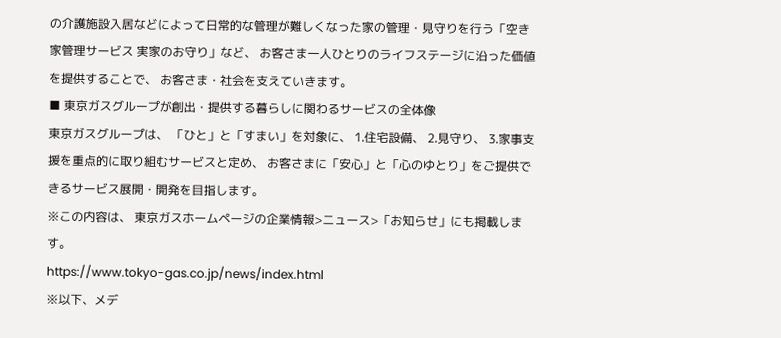の介護施設入居などによって日常的な管理が難しくなった家の管理・見守りを行う「空き家管理サービス 実家のお守り」など、 お客さま一人ひとりのライフステージに沿った価値を提供することで、 お客さま・社会を支えていきます。
■ 東京ガスグループが創出・提供する暮らしに関わるサービスの全体像
東京ガスグループは、 「ひと」と「すまい」を対象に、 1.住宅設備、 2.見守り、 3.家事支援を重点的に取り組むサービスと定め、 お客さまに「安心」と「心のゆとり」をご提供できるサービス展開・開発を目指します。
※この内容は、 東京ガスホームページの企業情報>ニュース>「お知らせ」にも掲載します。
https://www.tokyo-gas.co.jp/news/index.html
※以下、メデ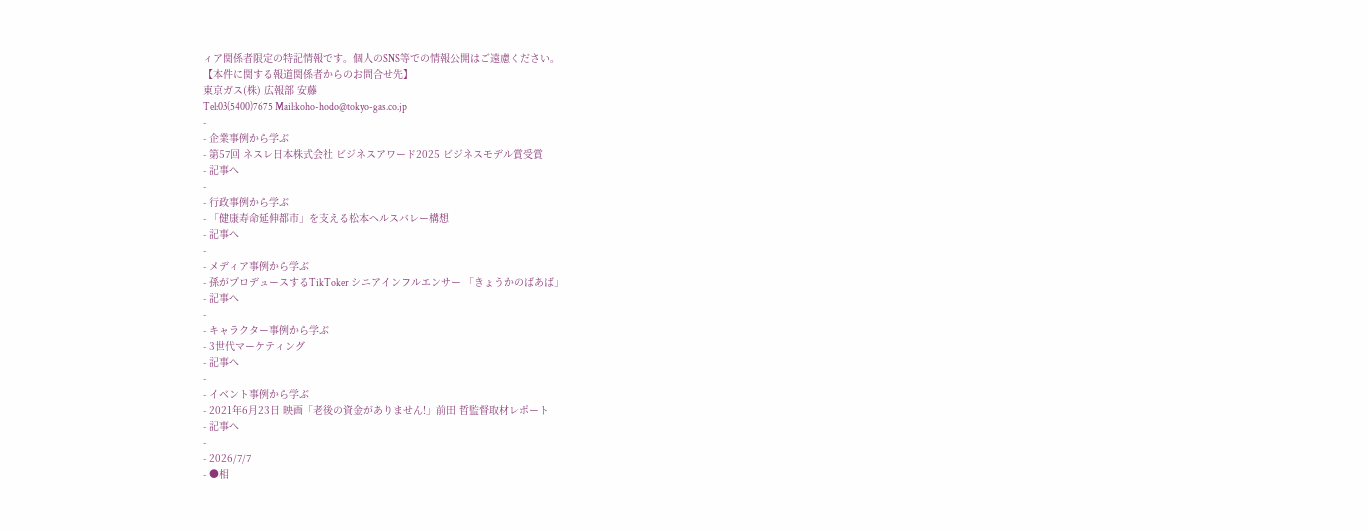ィア関係者限定の特記情報です。個人のSNS等での情報公開はご遠慮ください。
【本件に関する報道関係者からのお問合せ先】
東京ガス(株) 広報部 安藤
Tel:03(5400)7675 Mail:koho-hodo@tokyo-gas.co.jp
-
- 企業事例から学ぶ
- 第57回 ネスレ日本株式会社 ビジネスアワード2025 ビジネスモデル賞受賞
- 記事へ
-
- 行政事例から学ぶ
- 「健康寿命延伸都市」を支える松本ヘルスバレー構想
- 記事へ
-
- メディア事例から学ぶ
- 孫がプロデュースするTikToker シニアインフルエンサー 「きょうかのばあば」
- 記事へ
-
- キャラクター事例から学ぶ
- 3世代マーケティング
- 記事へ
-
- イベント事例から学ぶ
- 2021年6月23日 映画「老後の資金がありません!」前田 哲監督取材レポート
- 記事へ
-
- 2026/7/7
- ●相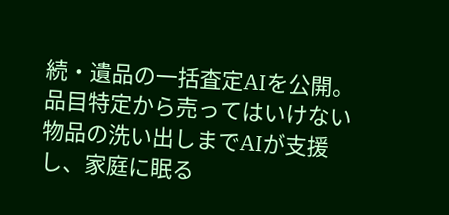続・遺品の一括査定AIを公開。品目特定から売ってはいけない物品の洗い出しまでAIが支援し、家庭に眠る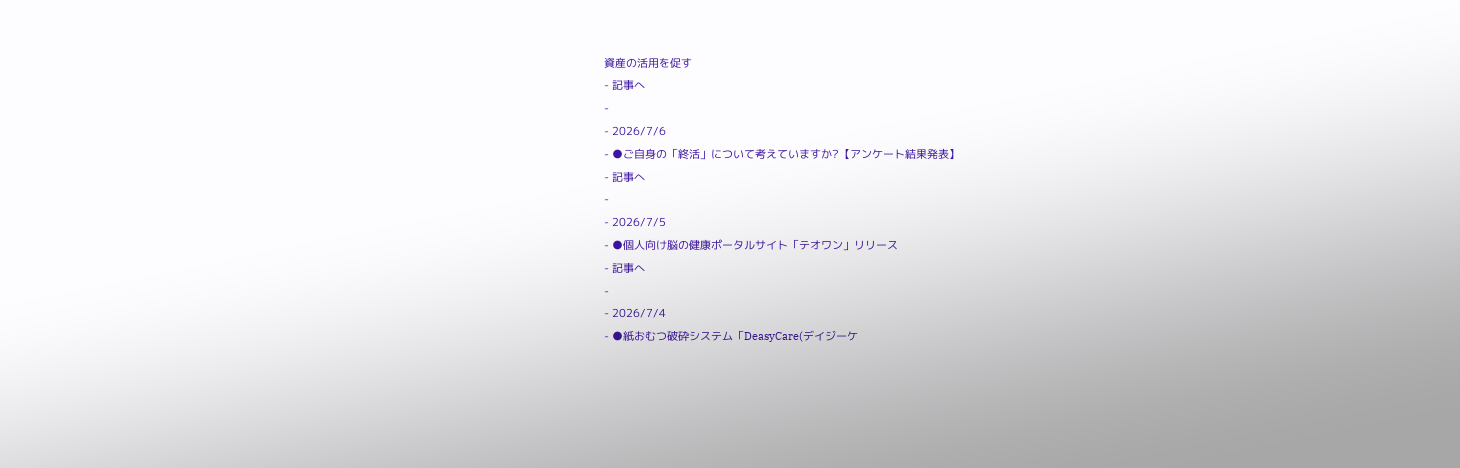資産の活用を促す
- 記事へ
-
- 2026/7/6
- ●ご自身の「終活」について考えていますか?【アンケート結果発表】
- 記事へ
-
- 2026/7/5
- ●個人向け脳の健康ポータルサイト「テオワン」リリース
- 記事へ
-
- 2026/7/4
- ●紙おむつ破砕システム「DeasyCare(デイジーケ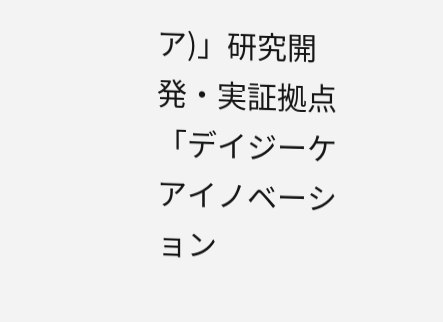ア)」研究開発・実証拠点「デイジーケアイノベーション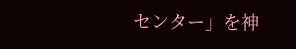センター」を神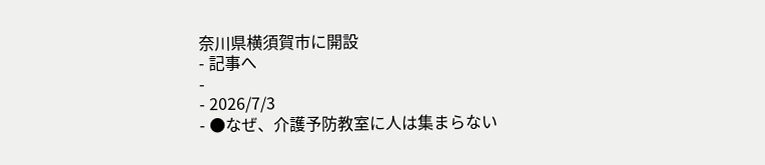奈川県横須賀市に開設
- 記事へ
-
- 2026/7/3
- ●なぜ、介護予防教室に人は集まらない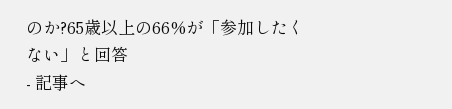のか?65歳以上の66%が「参加したくない」と回答
- 記事へ